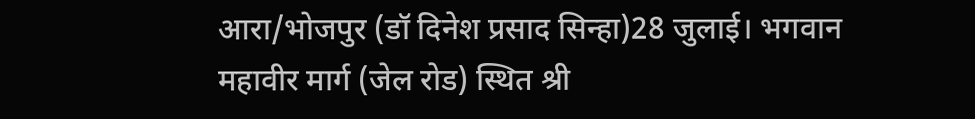आरा/भोजपुर (डॉ दिनेश प्रसाद सिन्हा)28 जुलाई। भगवान महावीर मार्ग (जेल रोड) स्थित श्री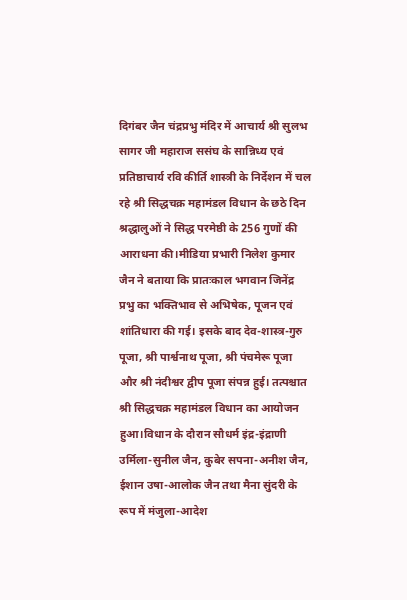दिगंबर जैन चंद्रप्रभु मंदिर में आचार्य श्री सुलभ सागर जी महाराज ससंघ के सान्निध्य एवं प्रतिष्ठाचार्य रवि कीर्ति शास्त्री के निर्देशन में चल रहे श्री सिद्धचक्र महामंडल विधान के छठे दिन श्रद्धालुओं ने सिद्ध परमेष्ठी के 256 गुणों की आराधना की।मीडिया प्रभारी निलेश कुमार जैन ने बताया कि प्रातःकाल भगवान जिनेंद्र प्रभु का भक्तिभाव से अभिषेक, पूजन एवं शांतिधारा की गई। इसके बाद देव-शास्त्र-गुरु पूजा, श्री पार्श्वनाथ पूजा, श्री पंचमेरू पूजा और श्री नंदीश्वर द्वीप पूजा संपन्न हुई। तत्पश्चात श्री सिद्धचक्र महामंडल विधान का आयोजन हुआ।विधान के दौरान सौधर्म इंद्र-इंद्राणी उर्मिला-सुनील जैन, कुबेर सपना-अनीश जैन, ईशान उषा-आलोक जैन तथा मैना सुंदरी के रूप में मंजुला-आदेश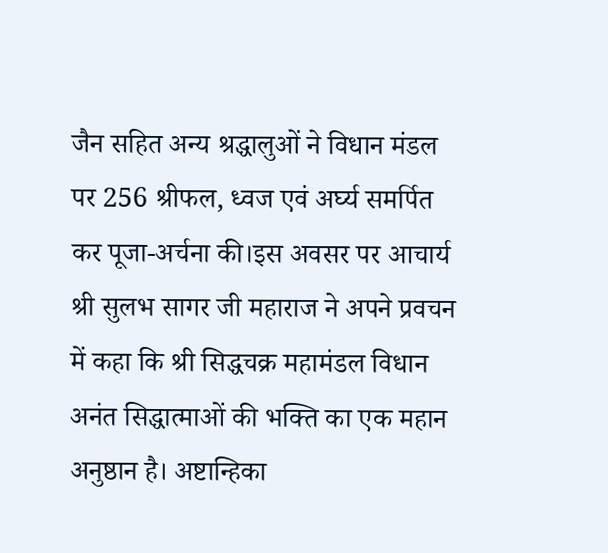जैन सहित अन्य श्रद्धालुओं ने विधान मंडल पर 256 श्रीफल, ध्वज एवं अर्घ्य समर्पित कर पूजा-अर्चना की।इस अवसर पर आचार्य श्री सुलभ सागर जी महाराज ने अपने प्रवचन में कहा कि श्री सिद्धचक्र महामंडल विधान अनंत सिद्धात्माओं की भक्ति का एक महान अनुष्ठान है। अष्टान्हिका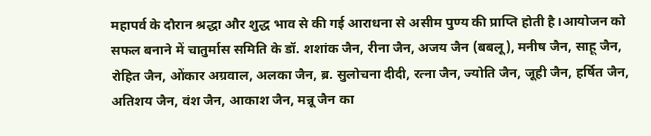महापर्व के दौरान श्रद्धा और शुद्ध भाव से की गई आराधना से असीम पुण्य की प्राप्ति होती है।आयोजन को सफल बनाने में चातुर्मास समिति के डॉ. शशांक जैन, रीना जैन, अजय जैन (बबलू), मनीष जैन, साहू जैन, रोहित जैन, ओंकार अग्रवाल, अलका जैन, ब्र. सुलोचना दीदी, रत्ना जैन, ज्योति जैन, जूही जैन, हर्षित जैन, अतिशय जैन, वंश जैन, आकाश जैन, मन्नू जैन का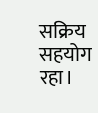सक्रिय सहयोग रहा।